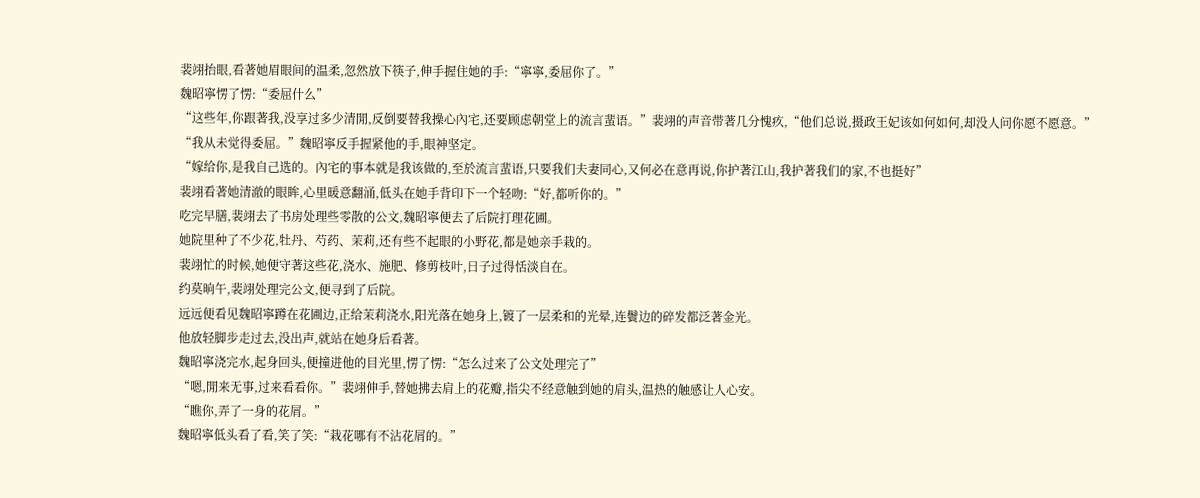裴翊抬眼,看著她眉眼间的温柔,忽然放下筷子,伸手握住她的手:“寧寧,委屈你了。”
魏昭寧愣了愣:“委屈什么”
“这些年,你跟著我,没享过多少清閒,反倒要替我操心內宅,还要顾虑朝堂上的流言蜚语。”裴翊的声音带著几分愧疚,“他们总说,摄政王妃该如何如何,却没人问你愿不愿意。”
“我从未觉得委屈。”魏昭寧反手握紧他的手,眼神坚定。
“嫁给你,是我自己选的。內宅的事本就是我该做的,至於流言蜚语,只要我们夫妻同心,又何必在意再说,你护著江山,我护著我们的家,不也挺好”
裴翊看著她清澈的眼眸,心里暖意翻涌,低头在她手背印下一个轻吻:“好,都听你的。”
吃完早膳,裴翊去了书房处理些零散的公文,魏昭寧便去了后院打理花圃。
她院里种了不少花,牡丹、芍药、茉莉,还有些不起眼的小野花,都是她亲手栽的。
裴翊忙的时候,她便守著这些花,浇水、施肥、修剪枝叶,日子过得恬淡自在。
约莫晌午,裴翊处理完公文,便寻到了后院。
远远便看见魏昭寧蹲在花圃边,正给茉莉浇水,阳光落在她身上,镀了一层柔和的光晕,连鬢边的碎发都泛著金光。
他放轻脚步走过去,没出声,就站在她身后看著。
魏昭寧浇完水,起身回头,便撞进他的目光里,愣了愣:“怎么过来了公文处理完了”
“嗯,閒来无事,过来看看你。”裴翊伸手,替她拂去肩上的花瓣,指尖不经意触到她的肩头,温热的触感让人心安。
“瞧你,弄了一身的花屑。”
魏昭寧低头看了看,笑了笑:“栽花哪有不沾花屑的。”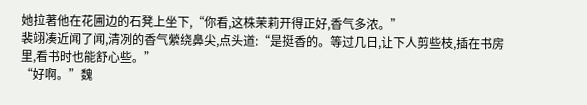她拉著他在花圃边的石凳上坐下,“你看,这株茉莉开得正好,香气多浓。”
裴翊凑近闻了闻,清冽的香气縈绕鼻尖,点头道:“是挺香的。等过几日,让下人剪些枝,插在书房里,看书时也能舒心些。”
“好啊。”魏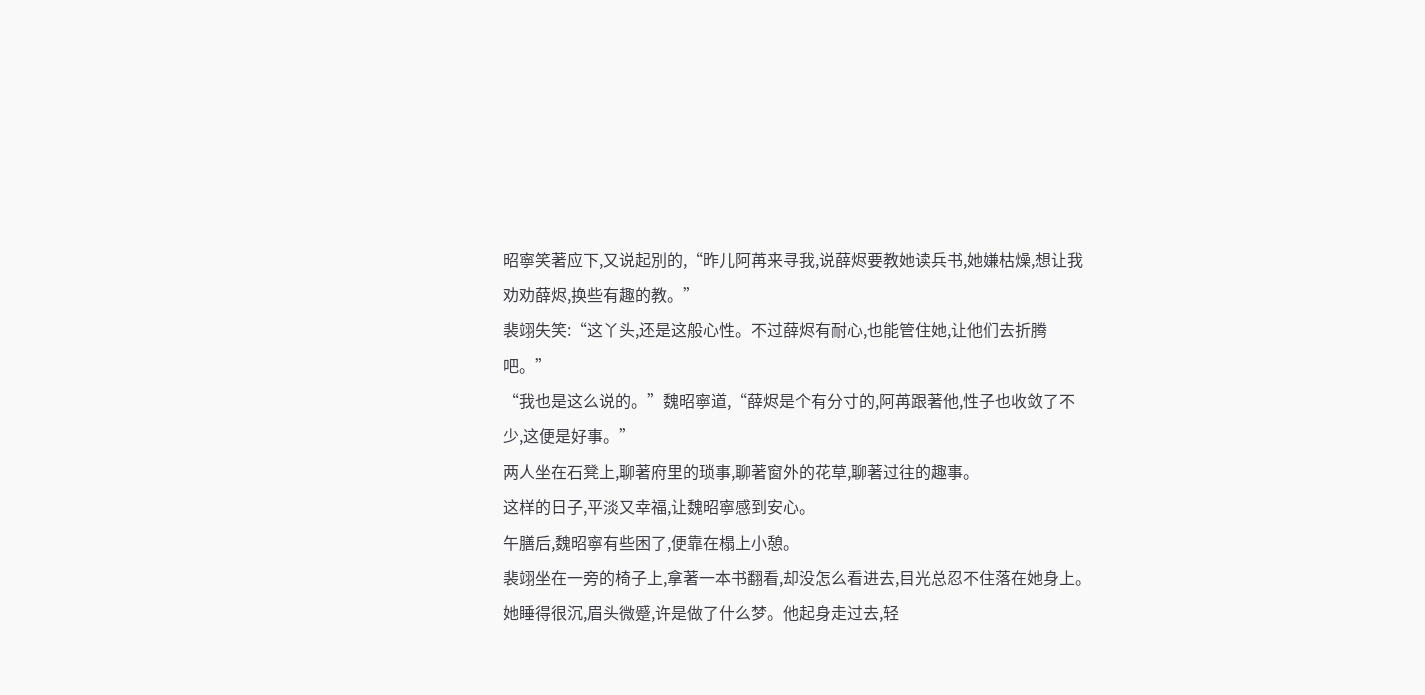昭寧笑著应下,又说起別的,“昨儿阿苒来寻我,说薛烬要教她读兵书,她嫌枯燥,想让我劝劝薛烬,换些有趣的教。”
裴翊失笑:“这丫头,还是这般心性。不过薛烬有耐心,也能管住她,让他们去折腾吧。”
“我也是这么说的。”魏昭寧道,“薛烬是个有分寸的,阿苒跟著他,性子也收敛了不少,这便是好事。”
两人坐在石凳上,聊著府里的琐事,聊著窗外的花草,聊著过往的趣事。
这样的日子,平淡又幸福,让魏昭寧感到安心。
午膳后,魏昭寧有些困了,便靠在榻上小憩。
裴翊坐在一旁的椅子上,拿著一本书翻看,却没怎么看进去,目光总忍不住落在她身上。
她睡得很沉,眉头微蹙,许是做了什么梦。他起身走过去,轻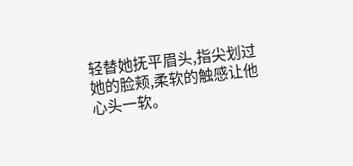轻替她抚平眉头,指尖划过她的脸颊,柔软的触感让他心头一软。